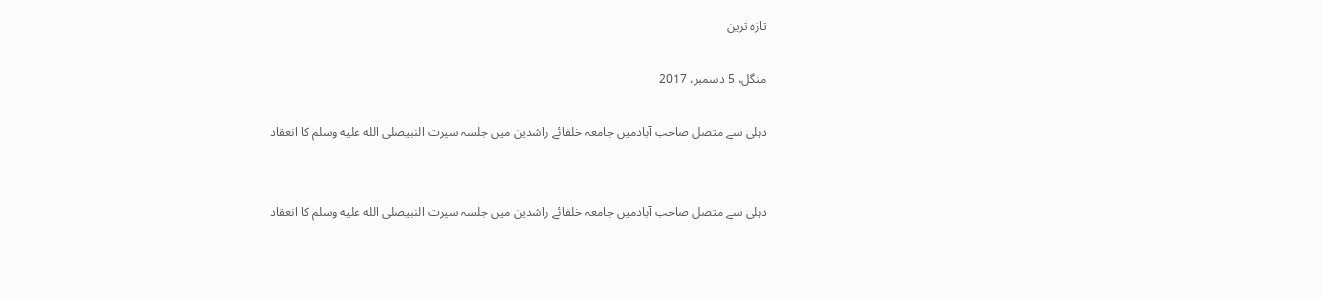تازہ ترین

منگل، 5 دسمبر، 2017

دہلی سے متصل صاحب آبادمیں جامعہ خلفائے راشدین میں جلسہ سیرت النبیصلى الله عليه وسلم کا انعقاد


دہلی سے متصل صاحب آبادمیں جامعہ خلفائے راشدین میں جلسہ سیرت النبیصلى الله عليه وسلم کا انعقاد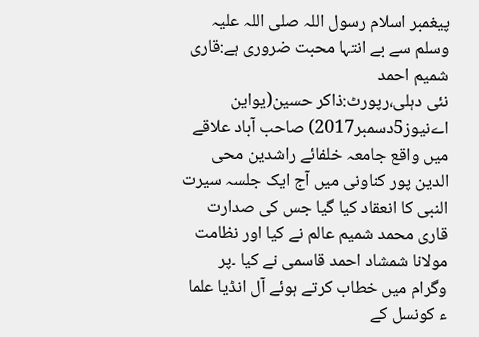پیغمبر اسلام رسول اللہ صلی اللہ علیہ وسلم سے بے انتہا محبت ضروری ہے:قاری شمیم احمد
نئی دہلی،رپورٹ:ذاکر حسین(یواین اےنیوز5دسمبر2017) صاحب آباد علاقے میں واقع جامعہ خلفائے راشدین محی الدین پور کناونی میں آج ایک جلسہ سیرت النبی کا انعقاد کیا گیا جس کی صدارت قاری محمد شمیم عالم نے کیا اور نظامت مولانا شمشاد احمد قاسمی نے کیا ۔پر وگرام میں خطاب کرتے ہوئے آل انڈیا علما ء کونسل کے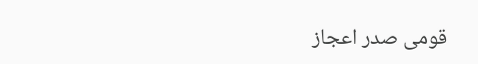قومی صدر اعجاز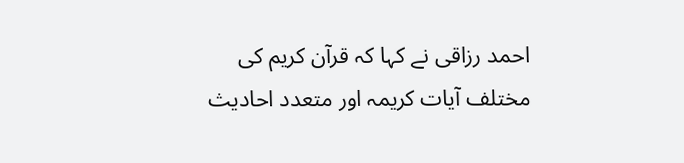احمد رزاقی نے کہا کہ قرآن کریم کی مختلف آیات کریمہ اور متعدد احادیث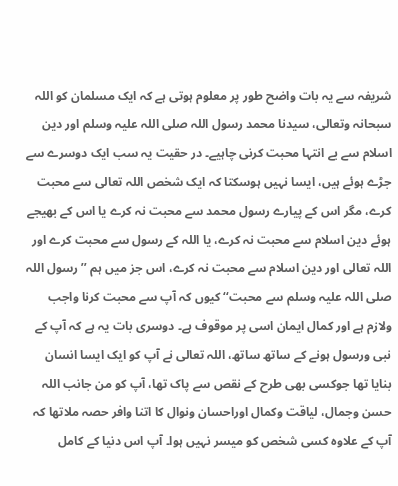شریفہ سے یہ بات واضح طور پر معلوم ہوتی ہے کہ ایک مسلمان کو اللہ سبحانہ وتعالی، سیدنا محمد رسول اللہ صلی اللہ علیہ وسلم اور دین اسلام سے بے انتہا محبت کرنی چاہیے۔ در حقیت یہ سب ایک دوسرے سے جڑے ہوئے ہیں، ایسا نہیں ہوسکتا کہ ایک شخص اللہ تعالی سے محبت کرے، مگر اس کے پیارے رسول محمد سے محبت نہ کرے یا اس کے بھیجے ہوئے دین اسلام سے محبت نہ کرے، یا اللہ کے رسول سے محبت کرے اور اللہ تعالی اور دین اسلام سے محبت نہ کرے، اس جز میں ہم ’’رسول اللہ صلی اللہ علیہ وسلم سے محبت‘‘ کیوں کہ آپ سے محبت کرنا واجب ولازم ہے اور کمال ایمان اسی پر موقوف ہے۔ دوسری بات یہ ہے کہ آپ کے نبی ورسول ہونے کے ساتھ ساتھ، اللہ تعالی نے آپ کو ایک ایسا انسان بنایا تھا جوکسی بھی طرح کے نقص سے پاک تھا، آپ کو من جانب اللہ حسن وجمال، لیاقت وکمال اوراحسان ونوال کا اتنا وافر حصہ ملاتھا کہ آپ کے علاوہ کسی شخص کو میسر نہیں ہوا۔ آپ اس دنیا کے کامل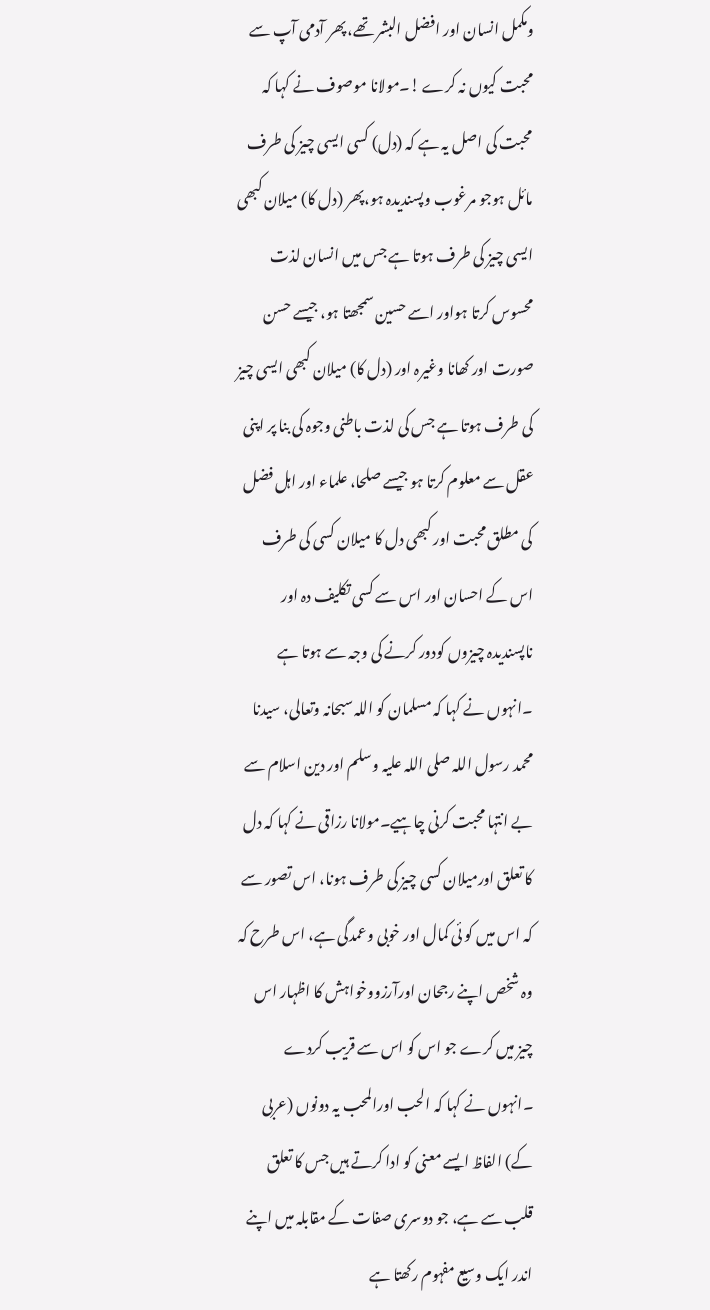ومکمل انسان اور افضل البشر تھے، پھر آدمی آپ سے محبت کیوں نہ کرے !۔مولانا موصوف نے کہا کہ محبت کی اصل یہ ہے کہ (دل) کسی ایسی چیز کی طرف مائل ہوجو مرغوب وپسندیدہ ہو،پھر (دل کا) میلان کبھی ایسی چیز کی طرف ہوتا ہے جس میں انسان لذت محسوس کرتا ہواور اسے حسین سمجھتا ہو، جیسے حسن صورت اور کھانا وغیرہ اور (دل کا) میلان کبھی ایسی چیز کی طرف ہوتا ہے جس کی لذت باطنی وجوہ کی بنا پر اپنی عقل سے معلوم کرتا ہو جیسے صلحا، علماء اور اہل فضل کی مطلق محبت اور کبھی دل کا میلان کسی کی طرف اس کے احسان اور اس سے کسی تکلیف دہ اور ناپسندیدہ چیزوں کودور کرنے کی وجہ سے ہوتا ہے ۔انہوں نے کہا کہ مسلمان کو اللہ سبحانہ وتعالی، سیدنا محمد رسول اللہ صلی اللہ علیہ وسلم اور دین اسلام سے بے انتہا محبت کرنی چاہیے۔مولانا رزاقی نے کہا کہ دل کا تعلق اورمیلان کسی چیز کی طرف ہونا، اس تصور سے کہ اس میں کو ئی کمال اور خوبی وعمدگی ہے، اس طرح کہ وہ شخص اپنے رجحان اورآرزووخواہش کا اظہار اس چیز میں کرے جو اس کو اس سے قریب کردے ۔انہوں نے کہا کہ الحب اورالمحب یہ دونوں (عربی کے) الفاظ ایسے معنی کو ادا کرتے ہیں جس کا تعلق قلب سے ہے، جو دوسری صفات کے مقابلہ میں اپنے اندر ایک وسیع مفہوم رکھتا ہے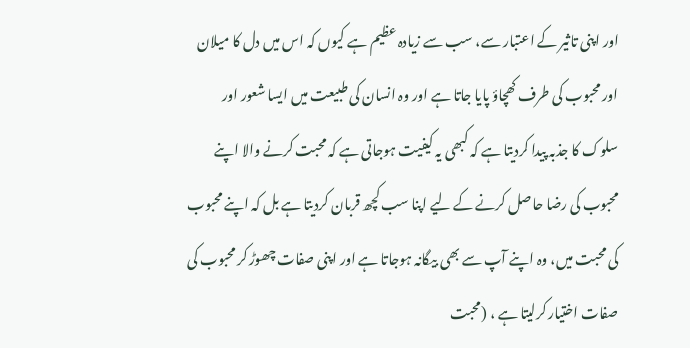اور اپنی تاثیر کے اعتبار سے، سب سے زیادہ عظیم ہے کیوں کہ اس میں دل کا میلان اور محبوب کی طرف کھچاؤ پایا جاتا ہے اور وہ انسان کی طبیعت میں ایسا شعور اور سلوک کا جذبہ پیدا کردیتا ہے کہ کبھی یہ کیفیت ہوجاتی ہے کہ محبت کرنے والا اپنے محبوب کی رضا حاصل کرنے کے لیے اپنا سب کچھ قربان کردیتا ہے بل کہ اپنے محبوب کی محبت میں، وہ اپنے آپ سے بھی بیگانہ ہوجاتا ہے اور اپنی صفات چھوڑ کر محبوب کی صفات اختیار کرلیتا ہے ، (محبت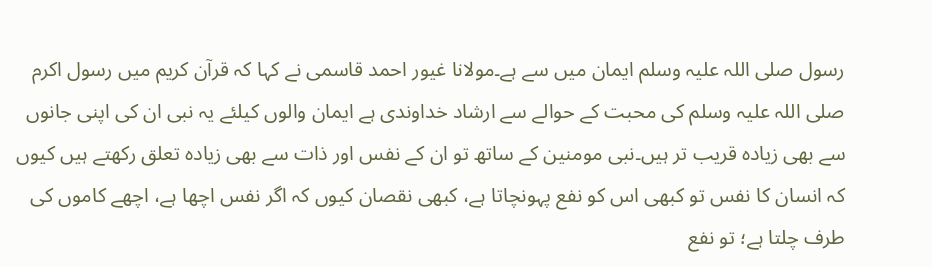رسول صلی اللہ علیہ وسلم ایمان میں سے ہے۔مولانا غیور احمد قاسمی نے کہا کہ قرآن کریم میں رسول اکرم صلی اللہ علیہ وسلم کی محبت کے حوالے سے ارشاد خداوندی ہے ایمان والوں کیلئے یہ نبی ان کی اپنی جانوں سے بھی زیادہ قریب تر ہیں۔نبی مومنین کے ساتھ تو ان کے نفس اور ذات سے بھی زیادہ تعلق رکھتے ہیں کیوں کہ انسان کا نفس تو کبھی اس کو نفع پہونچاتا ہے، کبھی نقصان کیوں کہ اگر نفس اچھا ہے، اچھے کاموں کی طرف چلتا ہے؛ تو نفع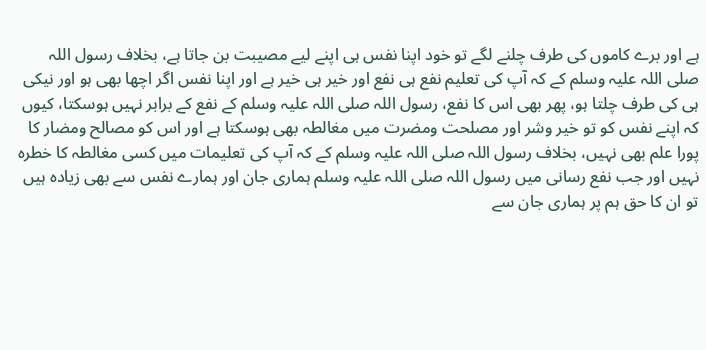ہے اور برے کاموں کی طرف چلنے لگے تو خود اپنا نفس ہی اپنے لیے مصیبت بن جاتا ہے، بخلاف رسول اللہ صلی اللہ علیہ وسلم کے کہ آپ کی تعلیم نفع ہی نفع اور خیر ہی خیر ہے اور اپنا نفس اگر اچھا بھی ہو اور نیکی ہی کی طرف چلتا ہو، پھر بھی اس کا نفع، رسول اللہ صلی اللہ علیہ وسلم کے نفع کے برابر نہیں ہوسکتا، کیوں کہ اپنے نفس کو تو خیر وشر اور مصلحت ومضرت میں مغالطہ بھی ہوسکتا ہے اور اس کو مصالح ومضار کا پورا علم بھی نہیں، بخلاف رسول اللہ صلی اللہ علیہ وسلم کے کہ آپ کی تعلیمات میں کسی مغالطہ کا خطرہ نہیں اور جب نفع رسانی میں رسول اللہ صلی اللہ علیہ وسلم ہماری جان اور ہمارے نفس سے بھی زیادہ ہیں تو ان کا حق ہم پر ہماری جان سے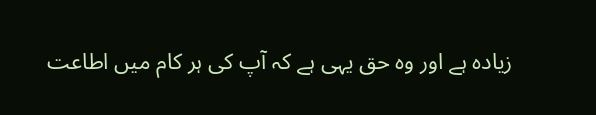زیادہ ہے اور وہ حق یہی ہے کہ آپ کی ہر کام میں اطاعت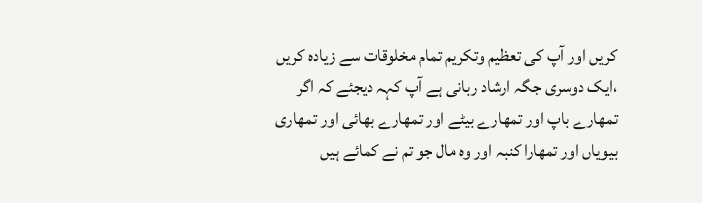کریں اور آپ کی تعظیم وتکریم تمام مخلوقات سے زیادہ کریں ،ایک دوسری جگہ ارشاد ربانی ہے آپ کہہ دیجئے کہ اگر تمھارے باپ اور تمھارے بیٹے اور تمھارے بھائی اور تمھاری بیویاں اور تمھارا کنبہ اور وہ مال جو تم نے کمائے ہیں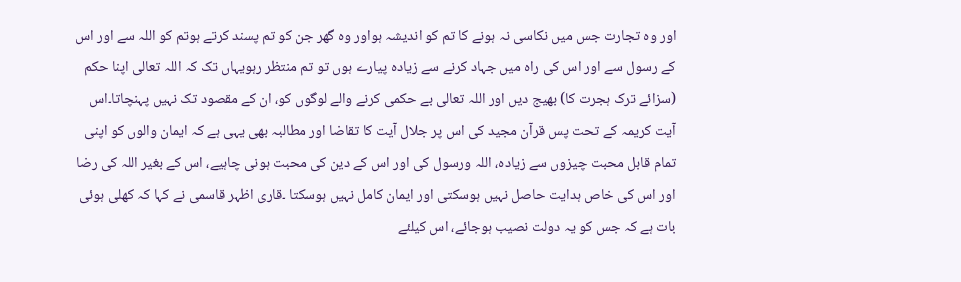اور وہ تجارت جس میں نکاسی نہ ہونے کا تم کو اندیشہ ہواور وہ گھر جن کو تم پسند کرتے ہوتم کو اللہ سے اور اس کے رسول سے اور اس کی راہ میں جہاد کرنے سے زیادہ پیارے ہوں تو تم منتظر رہویہاں تک کہ اللہ تعالی اپنا حکم (سزائے ترک ہجرت کا) بھیج دیں اور اللہ تعالی بے حکمی کرنے والے لوگوں کو، ان کے مقصود تک نہیں پہنچاتا۔اس آیت کریمہ کے تحت پس قرآن مجید کی اس پر جلال آیت کا تقاضا اور مطالبہ بھی یہی ہے کہ ایمان والوں کو اپنی تمام قابل محبت چیزوں سے زیادہ، اللہ ورسول کی اور اس کے دین کی محبت ہونی چاہیے، اس کے بغیر اللہ کی رضا اور اس کی خاص ہدایت حاصل نہیں ہوسکتی اور ایمان کامل نہیں ہوسکتا ۔قاری اظہر قاسمی نے کہا کہ کھلی ہوئی بات ہے کہ جس کو یہ دولت نصیب ہوجائے، اس کیلئے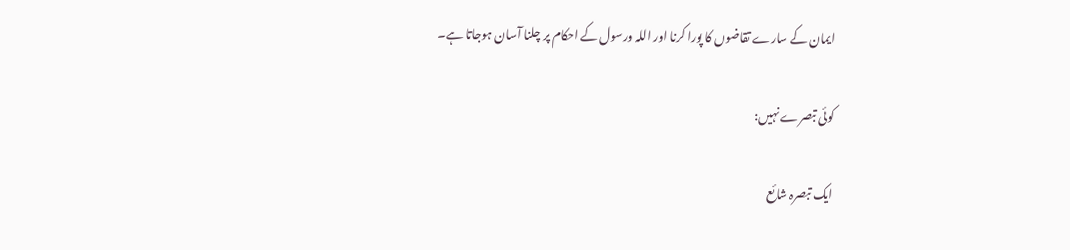ایمان کے سارے تقاضوں کا پورا کرنا اور اللہ ورسول کے احکام پر چلنا آسان ہوجاتا ہے۔

کوئی تبصرے نہیں:

ایک تبصرہ شائع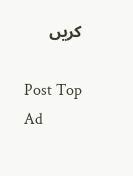کریں

Post Top Ad